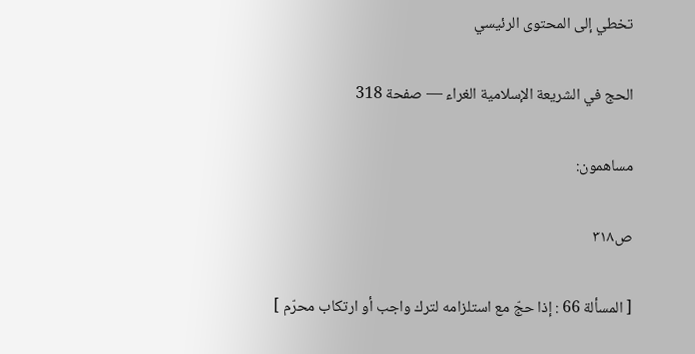تخطي إلى المحتوى الرئيسي

الحج في الشريعة الإسلامية الغراء — صفحة 318

مساهمون:

ص٣١٨

[ المسألة 66 : إذا حجّ مع استلزامه لترك واجب أو ارتكاب محرّم ]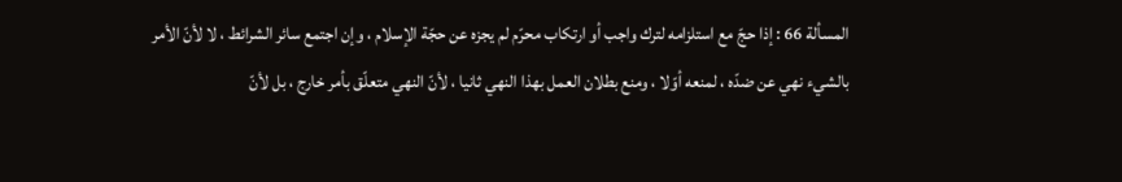المسألة 66 : إذا حجّ مع استلزامه لترك واجب أو ارتكاب محرّم لم يجزه عن حجّة الإسلام ، وإن اجتمع سائر الشرائط ، لا لأنّ الأمر بالشيء نهي عن ضدّه ، لمنعه أوّلا ، ومنع بطلان العمل بهذا النهي ثانيا ، لأنّ النهي متعلّق بأمر خارج ، بل لأنّ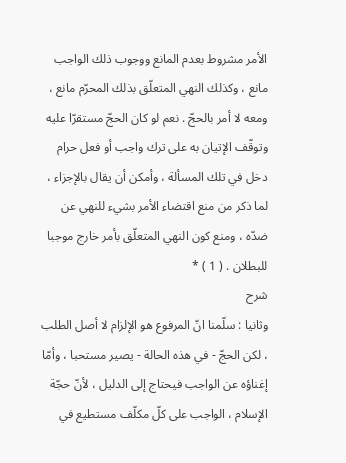الأمر مشروط بعدم المانع ووجوب ذلك الواجب مانع ، وكذلك النهي المتعلّق بذلك المحرّم مانع ، ومعه لا أمر بالحجّ . نعم لو كان الحجّ مستقرّا عليه وتوقّف الإتيان به على ترك واجب أو فعل حرام دخل في تلك المسألة ، وأمكن أن يقال بالإجزاء ، لما ذكر من منع اقتضاء الأمر بشيء للنهي عن ضدّه ، ومنع كون النهي المتعلّق بأمر خارج موجبا للبطلان . ( 1 ) *
شرح
وثانيا : سلّمنا انّ المرفوع هو الإلزام لا أصل الطلب ، لكن الحجّ - في هذه الحالة - يصير مستحبا ، وأمّا إغناؤه عن الواجب فيحتاج إلى الدليل ، لأنّ حجّة الإسلام ، الواجب على كلّ مكلّف مستطيع في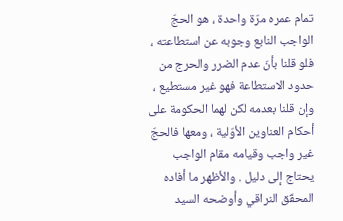تمام عمره مرّة واحدة ، هو الحجّ الواجب النابع وجوبه عن استطاعته ، فلو قلنا بأنّ عدم الضرر والحرج من حدود الاستطاعة فهو غير مستطيع ، وإن قلنا بعدمه لكن لهما الحكومة على أحكام العناوين الأوّلية ، ومعها فالحجّ غير واجب وقيامه مقام الواجب يحتاج إلى دليل . والأظهر ما أفاده المحقّق النراقي وأوضحه السيد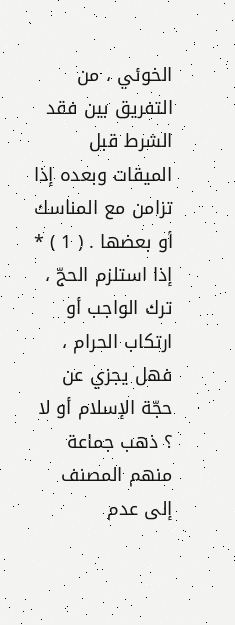الخوئي ، من التفريق بين فقد الشرط قبل الميقات وبعده إذا تزامن مع المناسك أو بعضها . ( 1 ) * إذا استلزم الحجّ ، ترك الواجب أو ارتكاب الحرام ، فهل يجزي عن حجّة الإسلام أو لا ؟ ذهب جماعة منهم المصنف إلى عدم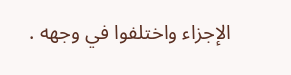الإجزاء واختلفوا في وجهه .